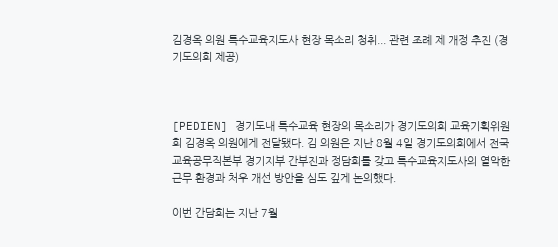김경옥 의원 특수교육지도사 현장 목소리 청취... 관련 조례 제 개정 추진 (경기도의회 제공)



[PEDIEN] 경기도내 특수교육 현장의 목소리가 경기도의회 교육기획위원회 김경옥 의원에게 전달됐다. 김 의원은 지난 8월 4일 경기도의회에서 전국교육공무직본부 경기지부 간부진과 정담회를 갖고 특수교육지도사의 열악한 근무 환경과 처우 개선 방안을 심도 깊게 논의했다.

이번 간담회는 지난 7월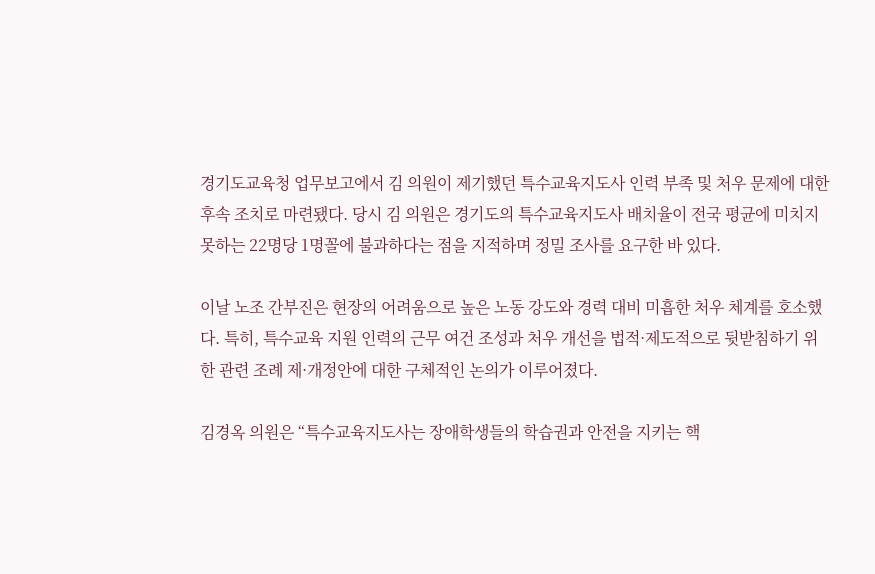경기도교육청 업무보고에서 김 의원이 제기했던 특수교육지도사 인력 부족 및 처우 문제에 대한 후속 조치로 마련됐다. 당시 김 의원은 경기도의 특수교육지도사 배치율이 전국 평균에 미치지 못하는 22명당 1명꼴에 불과하다는 점을 지적하며 정밀 조사를 요구한 바 있다.

이날 노조 간부진은 현장의 어려움으로 높은 노동 강도와 경력 대비 미흡한 처우 체계를 호소했다. 특히, 특수교육 지원 인력의 근무 여건 조성과 처우 개선을 법적·제도적으로 뒷받침하기 위한 관련 조례 제·개정안에 대한 구체적인 논의가 이루어졌다.

김경옥 의원은 “특수교육지도사는 장애학생들의 학습권과 안전을 지키는 핵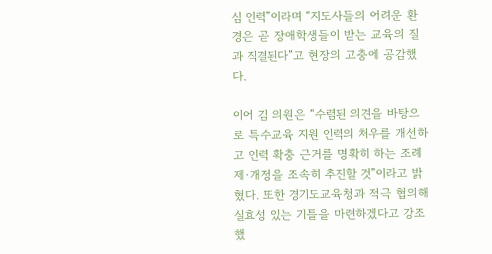심 인력”이라며 “지도사들의 어려운 환경은 곧 장애학생들이 받는 교육의 질과 직결된다”고 현장의 고충에 공감했다.

이어 김 의원은 “수렴된 의견을 바탕으로 특수교육 지원 인력의 처우를 개선하고 인력 확충 근거를 명확히 하는 조례 제·개정을 조속히 추진할 것”이라고 밝혔다. 또한 경기도교육청과 적극 협의해 실효성 있는 기틀을 마련하겠다고 강조했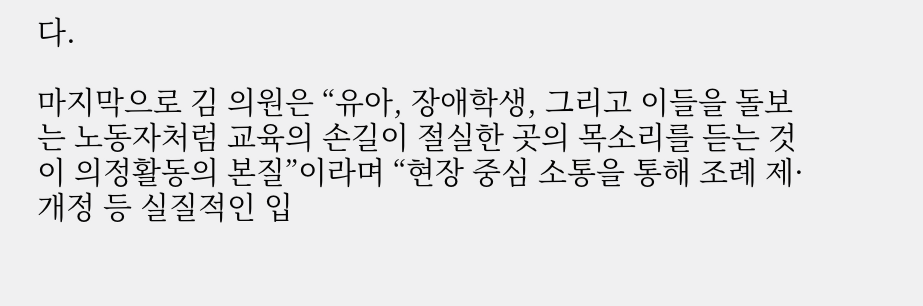다.

마지막으로 김 의원은 “유아, 장애학생, 그리고 이들을 돌보는 노동자처럼 교육의 손길이 절실한 곳의 목소리를 듣는 것이 의정활동의 본질”이라며 “현장 중심 소통을 통해 조례 제·개정 등 실질적인 입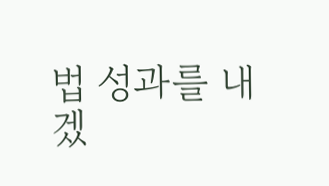법 성과를 내겠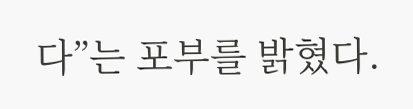다”는 포부를 밝혔다.